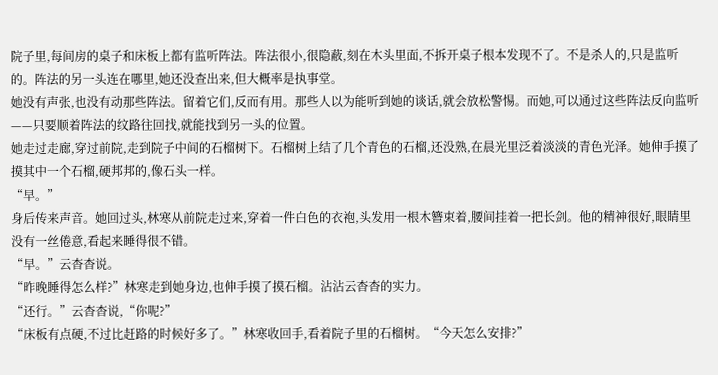院子里,每间房的桌子和床板上都有监听阵法。阵法很小,很隐蔽,刻在木头里面,不拆开桌子根本发现不了。不是杀人的,只是监听的。阵法的另一头连在哪里,她还没查出来,但大概率是执事堂。
她没有声张,也没有动那些阵法。留着它们,反而有用。那些人以为能听到她的谈话,就会放松警惕。而她,可以通过这些阵法反向监听——只要顺着阵法的纹路往回找,就能找到另一头的位置。
她走过走廊,穿过前院,走到院子中间的石榴树下。石榴树上结了几个青色的石榴,还没熟,在晨光里泛着淡淡的青色光泽。她伸手摸了摸其中一个石榴,硬邦邦的,像石头一样。
“早。”
身后传来声音。她回过头,林寒从前院走过来,穿着一件白色的衣袍,头发用一根木簪束着,腰间挂着一把长剑。他的精神很好,眼睛里没有一丝倦意,看起来睡得很不错。
“早。”云杳杳说。
“昨晚睡得怎么样?”林寒走到她身边,也伸手摸了摸石榴。沾沾云杳杳的实力。
“还行。”云杳杳说,“你呢?”
“床板有点硬,不过比赶路的时候好多了。”林寒收回手,看着院子里的石榴树。“今天怎么安排?”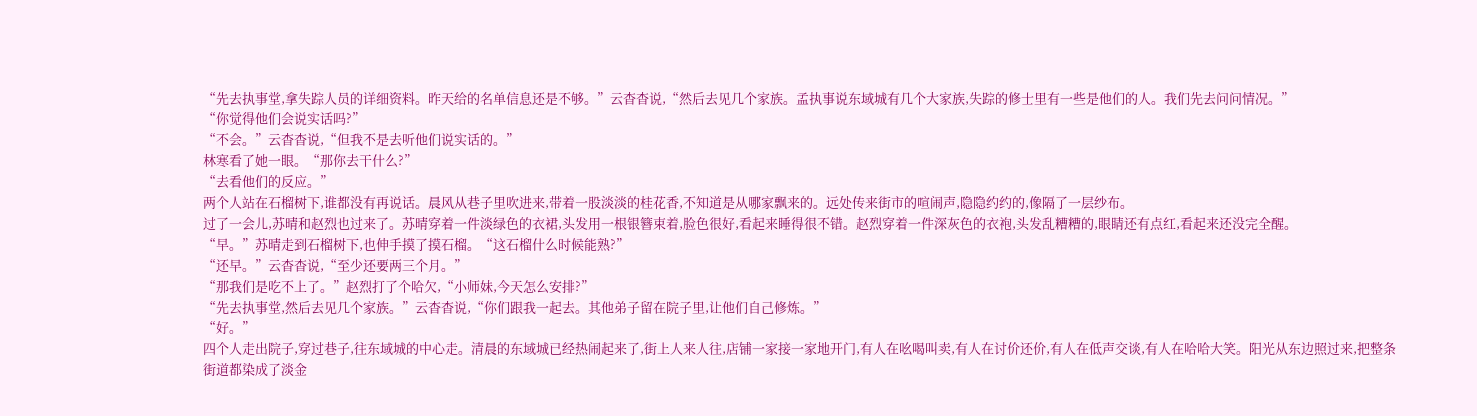“先去执事堂,拿失踪人员的详细资料。昨天给的名单信息还是不够。”云杳杳说,“然后去见几个家族。孟执事说东域城有几个大家族,失踪的修士里有一些是他们的人。我们先去问问情况。”
“你觉得他们会说实话吗?”
“不会。”云杳杳说,“但我不是去听他们说实话的。”
林寒看了她一眼。“那你去干什么?”
“去看他们的反应。”
两个人站在石榴树下,谁都没有再说话。晨风从巷子里吹进来,带着一股淡淡的桂花香,不知道是从哪家飘来的。远处传来街市的喧闹声,隐隐约约的,像隔了一层纱布。
过了一会儿,苏晴和赵烈也过来了。苏晴穿着一件淡绿色的衣裙,头发用一根银簪束着,脸色很好,看起来睡得很不错。赵烈穿着一件深灰色的衣袍,头发乱糟糟的,眼睛还有点红,看起来还没完全醒。
“早。”苏晴走到石榴树下,也伸手摸了摸石榴。“这石榴什么时候能熟?”
“还早。”云杳杳说,“至少还要两三个月。”
“那我们是吃不上了。”赵烈打了个哈欠,“小师妹,今天怎么安排?”
“先去执事堂,然后去见几个家族。”云杳杳说,“你们跟我一起去。其他弟子留在院子里,让他们自己修炼。”
“好。”
四个人走出院子,穿过巷子,往东域城的中心走。清晨的东域城已经热闹起来了,街上人来人往,店铺一家接一家地开门,有人在吆喝叫卖,有人在讨价还价,有人在低声交谈,有人在哈哈大笑。阳光从东边照过来,把整条街道都染成了淡金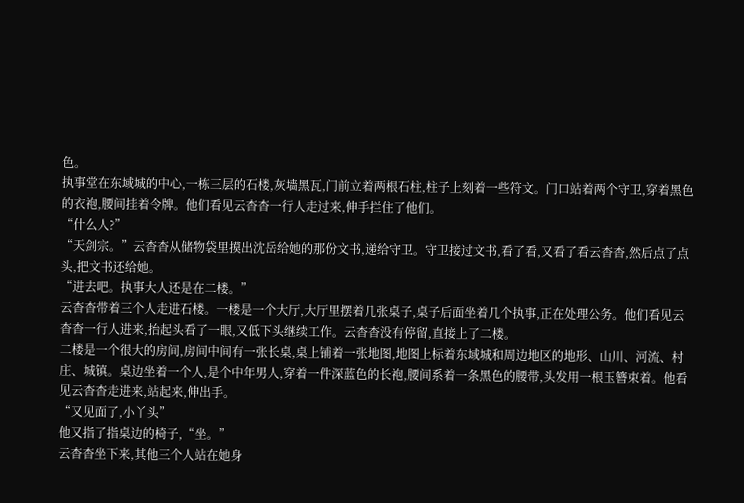色。
执事堂在东域城的中心,一栋三层的石楼,灰墙黑瓦,门前立着两根石柱,柱子上刻着一些符文。门口站着两个守卫,穿着黑色的衣袍,腰间挂着令牌。他们看见云杳杳一行人走过来,伸手拦住了他们。
“什么人?”
“天剑宗。”云杳杳从储物袋里摸出沈岳给她的那份文书,递给守卫。守卫接过文书,看了看,又看了看云杳杳,然后点了点头,把文书还给她。
“进去吧。执事大人还是在二楼。”
云杳杳带着三个人走进石楼。一楼是一个大厅,大厅里摆着几张桌子,桌子后面坐着几个执事,正在处理公务。他们看见云杳杳一行人进来,抬起头看了一眼,又低下头继续工作。云杳杳没有停留,直接上了二楼。
二楼是一个很大的房间,房间中间有一张长桌,桌上铺着一张地图,地图上标着东域城和周边地区的地形、山川、河流、村庄、城镇。桌边坐着一个人,是个中年男人,穿着一件深蓝色的长袍,腰间系着一条黑色的腰带,头发用一根玉簪束着。他看见云杳杳走进来,站起来,伸出手。
“又见面了,小丫头”
他又指了指桌边的椅子,“坐。”
云杳杳坐下来,其他三个人站在她身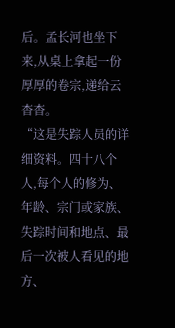后。孟长河也坐下来,从桌上拿起一份厚厚的卷宗,递给云杳杳。
“这是失踪人员的详细资料。四十八个人,每个人的修为、年龄、宗门或家族、失踪时间和地点、最后一次被人看见的地方、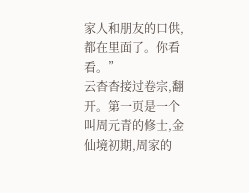家人和朋友的口供,都在里面了。你看看。”
云杳杳接过卷宗,翻开。第一页是一个叫周元青的修士,金仙境初期,周家的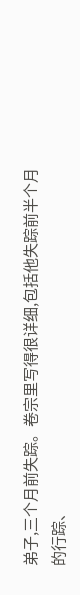弟子,三个月前失踪。卷宗里写得很详细,包括他失踪前半个月的行踪、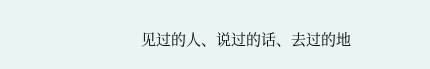见过的人、说过的话、去过的地